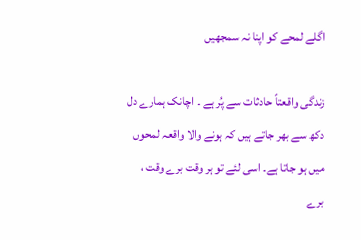اگلے لمحے کو اپنا نہ سمجھیں

زندگی واقعتاً حادثات سے پُر ہے ۔ اچانک ہمارے دل دکھ سے بھر جاتے ہیں کہ ہونے والا واقعہ لمحوں میں ہو جاتا ہے۔ اسی لئے تو ہر وقت برے وقت ، برے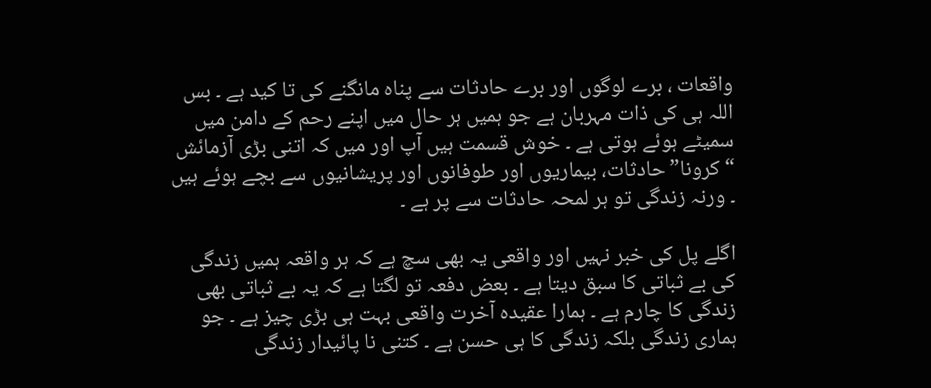واقعات ، برے لوگوں اور برے حادثات سے پناہ مانگنے کی تا کید ہے ۔ بس اللہ ہی کی ذات مہربان ہے جو ہمیں ہر حال میں اپنے رحم کے دامن میں سمیٹے ہوئے ہوتی ہے ۔ خوش قسمت ہیں آپ اور میں کہ اتنی بڑی آزمائش “کرونا” حادثات، بیماریوں اور طوفانوں اور پریشانیوں سے بچے ہوئے ہیں ۔ ورنہ زندگی تو ہر لمحہ حادثات سے پر ہے ۔

اگلے پل کی خبر نہیں اور واقعی یہ بھی سچ ہے کہ ہر واقعہ ہمیں زندگی کی بے ثباتی کا سبق دیتا ہے ۔ بعض دفعہ تو لگتا ہے کہ یہ بے ثباتی بھی زندگی کا چارم ہے ۔ ہمارا عقیدہ آخرت واقعی بہت ہی بڑی چیز ہے ۔ جو ہماری زندگی بلکہ زندگی کا ہی حسن ہے ۔ کتنی نا پائیدار زندگی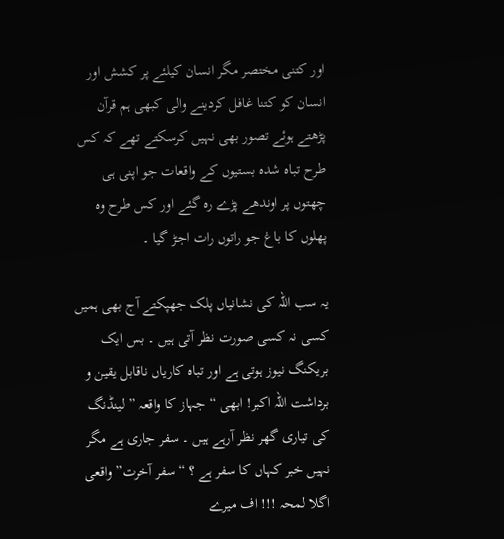اور کتنی مختصر مگر انسان کیلئے پر کشش اور انسان کو کتنا غافل کردینے والی کبھی ہم قرآن پڑھتے ہوئے تصور بھی نہیں کرسکتے تھے کہ کس طرح تباہ شدہ بستیوں کے واقعات جو اپنی ہی چھتوں پر اوندھے پڑے رہ گئے اور کس طرح وہ پھلوں کا باغ جو راتوں رات اجڑ گیا ۔

یہ سب اللہ کی نشانیاں پلک جھپکتے آج بھی ہمیں کسی نہ کسی صورت نظر آتی ہیں ۔ بس ایک بریکنگ نیوز ہوتی ہے اور تباہ کاریاں ناقابل یقین و برداشت اللہ اکبر! ابھی “جہاز کا واقعہ ” لینڈنگ کی تیاری گھر نظر آرہے ہیں ۔ سفر جاری ہے مگر نہیں خبر کہاں کا سفر ہے ؟ “سفر آخرت” واقعی اگلا لمحہ !!! اف میرے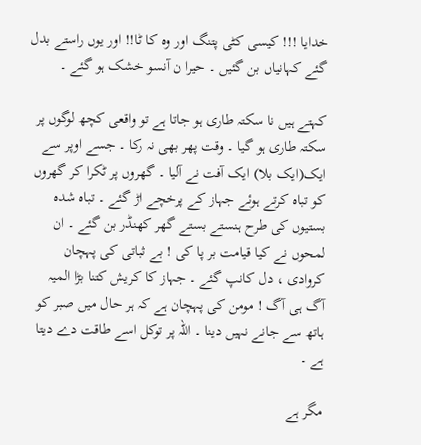خدایا !!! کیسی کٹی پتنگ اور وہ کا ٹا!! اور یوں راستے بدل گئے کہانیاں بن گئیں ۔ حیرا ن آنسو خشک ہو گئے ۔

کہتے ہیں نا سکتہ طاری ہو جاتا ہے تو واقعی کچھ لوگوں پر سکتہ طاری ہو گیا ۔ وقت پھر بھی نہ رکا ۔ جسے اوپر سے ایک(ایک بلا) ایک آفت نے آلیا ۔ گھروں پر ٹکرا کر گھروں کو تباہ کرتے ہوئے جہاز کے پرخچے اڑ گئے ۔ تباہ شدہ بستیوں کی طرح ہنستے بستے گھر کھنڈر بن گئے ۔ ان لمحوں نے کیا قیامت بر پا کی ! بے ثباتی کی پہچان کروادی ، دل کانپ گئے ۔ جہاز کا کریش کتنا بڑا المیہ آگ ہی آگ ! مومن کی پہچان ہے کہ ہر حال میں صبر کو ہاتھ سے جانے نہیں دینا ۔ اللہ پر توکل اسے طاقت دے دیتا ہے ۔

مگر ہے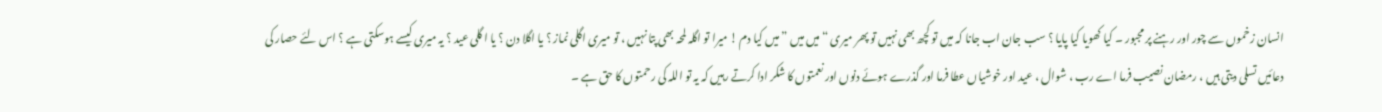انسان زخموں سے چور اور رہنے پر مجبور ۔ کیا کھویا کیا پایا ؟ سب جان اب جانا کہ میں تو کچھ بھی نہیں تو پھر میری “میں میں ” میں کیا دم ! میرا تو اگلہ لمحہ بھی پتا نہیں ، تو میری اگلی نماز ؟ یا اگلا دن ؟ یا ا گلی عید ؟ یہ میری کیسے ہوسکتی ہے ؟ اس لئے حصار کی دعائیں تسلی دیتی ہیں ، رمضان نصیب فرما اے رب ، شوال ، عید اور خوشیاں عطا فرما اور گذرے ہوئے دنوں اور نعمتوں کا شکر ادا کرتے رہیں کہ یہ تو اللہ کی رحمتوں کا حق ہے ۔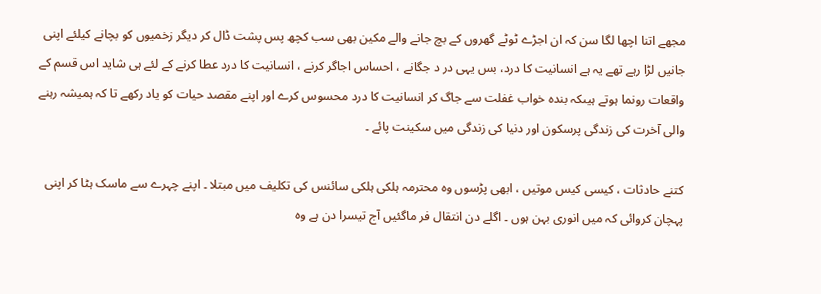مجھے اتنا اچھا لگا سن کہ ان اجڑے ٹوٹے گھروں کے بچ جانے والے مکین بھی سب کچھ پس پشت ڈال کر دیگر زخمیوں کو بچانے کیلئے اپنی جانیں لڑا رہے تھے یہ ہے انسانیت کا درد، بس یہی در د جگانے ، احساس اجاگر کرنے ، انسانیت کا درد عطا کرنے کے لئے ہی شاید اس قسم کے واقعات رونما ہوتے ہیںکہ بندہ خواب غفلت سے جاگ کر انسانیت کا درد محسوس کرے اور اپنے مقصد حیات کو یاد رکھے تا کہ ہمیشہ رہنے والی آخرت کی زندگی پرسکون اور دنیا کی زندگی میں سکینت پائے ۔

کتنے حادثات ، کیسی کیس موتیں ، ابھی پڑسوں وہ محترمہ ہلکی ہلکی سائنس کی تکلیف میں مبتلا ۔ اپنے چہرے سے ماسک ہٹا کر اپنی پہچان کروائی کہ میں انوری بہن ہوں ۔ اگلے دن انتقال فر ماگئیں آج تیسرا دن ہے وہ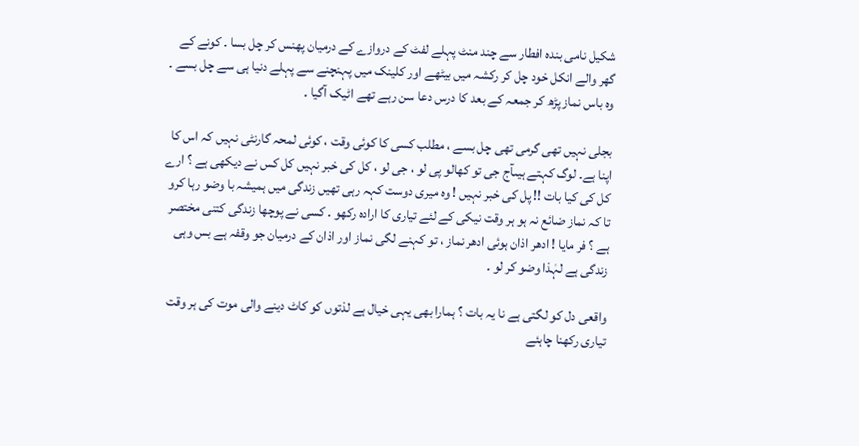شکیل نامی بندہ افطار سے چند منٹ پہلے لفٹ کے دروازے کے درمیان پھنس کر چل بسا ۔ کونے کے گھر والے انکل خود چل کر رکشہ میں بیٹھے اور کلینک میں پہنچنے سے پہلے دنیا ہی سے چل بسے ۔ وہ باس نماز پڑھ کر جمعہ کے بعد کا درس دعا سن رہے تھے اٹیک آگیا ۔

بجلی نہیں تھی گرمی تھی چل بسے ، مطلب کسی کا کوئی وقت ، کوئی لمحہ گارنٹی نہیں کہ اس کا اپنا ہے۔ لوگ کہتے ہیںآج جی تو کھالو پی لو ، جی لو ، کل کی خبر نہیں کل کس نے دیکھی ہے ؟ ارے کل کی کیا بات !! پل کی خبر نہیں ! وہ میری دوست کہہ رہی تھیں زندگی میں ہمیشہ با وضو رہا کرو تا کہ نماز ضائع نہ ہو ہر وقت نیکی کے لئے تیاری کا ارادہ رکھو ۔ کسی نے پوچھا زندگی کتنی مختصر ہے ؟ فر مایا ! ادھر اذان ہوئی ادھر نماز ، تو کہنے لگی نماز اور اذان کے درمیان جو وقفہ ہے بس وہی زندگی ہے لہٰذا وضو کر لو ۔

واقعی دل کو لگتی ہے نا یہ بات ؟ ہمارا بھی یہی خیال ہے لذتوں کو کاٹ دینے والی موت کی ہر وقت تیاری رکھنا چاہئے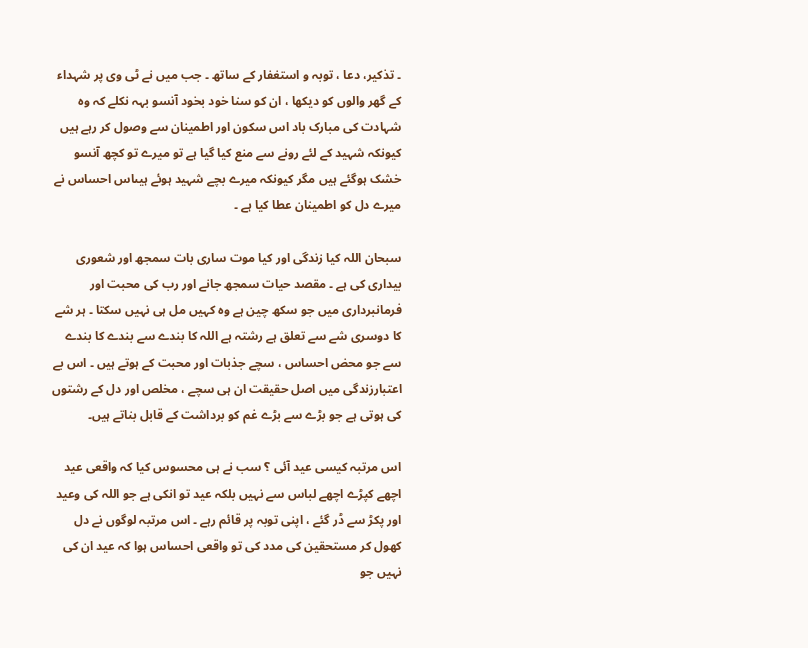۔ تذکیر، دعا ، توبہ و استغفار کے ساتھ ۔ جب میں نے ٹی وی پر شہداء کے گھر والوں کو دیکھا ، ان کو سنا خود بخود آنسو بہہ نکلے کہ وہ شہادت کی مبارک باد اس سکون اور اطمینان سے وصول کر رہے ہیں کیونکہ شہید کے لئے رونے سے منع کیا گیا ہے تو میرے تو کچھ آنسو خشک ہوگئے ہیں مگر کیونکہ میرے بچے شہید ہوئے ہیںاس احساس نے میرے دل کو اطمینان عطا کیا ہے ۔

سبحان اللہ کیا زندگی اور کیا موت ساری بات سمجھ اور شعوری بیداری کی ہے ۔ مقصد حیات سمجھ جانے اور رب کی محبت اور فرمانبرداری میں جو سکھ چین ہے وہ کہیں مل ہی نہیں سکتا ۔ ہر شے کا دوسری شے سے تعلق ہے رشتہ ہے اللہ کا بندے سے بندے کا بندے سے جو محض احساس ، سچے جذبات اور محبت کے ہوتے ہیں ۔ اس بے اعتبارزندگی میں اصل حقیقت ان ہی سچے ، مخلص اور دل کے رشتوں کی ہوتی ہے جو بڑے سے بڑے غم کو برداشت کے قابل بناتے ہیں۔

اس مرتبہ کیسی عید آئی ؟ سب نے ہی محسوس کیا کہ واقعی عید اچھے کپڑے اچھے لباس سے نہیں بلکہ عید تو انکی ہے جو اللہ کی وعید اور پکڑ سے ڈر گئے ، اپنی توبہ پر قائم رہے ۔ اس مرتبہ لوگوں نے دل کھول کر مستحقین کی مدد کی تو واقعی احساس ہوا کہ عید ان کی نہیں جو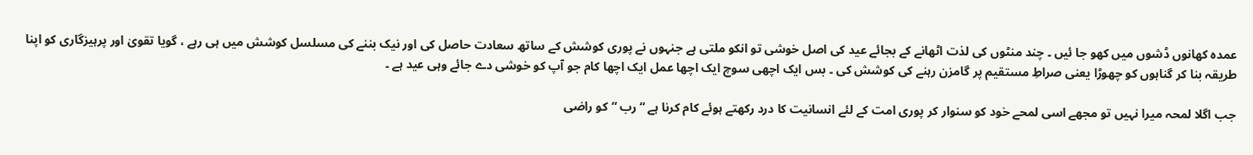عمدہ کھانوں ڈشوں میں کھو جا ئیں ۔ چند منٹوں کی لذت اٹھانے کے بجائے عید کی اصل خوشی تو انکو ملتی ہے جنہوں نے پوری کوشش کے ساتھ سعادت حاصل کی اور نیک بننے کی مسلسل کوشش میں ہی رہے ، گویا تقویٰ اور پرہیزگاری کو اپنا طریقہ بنا کر گناہوں کو چھوڑا یعنی صراطِ مستقیم پر گامزن رہنے کی کوشش کی ۔ بس ایک اچھی سوچ ایک اچھا عمل ایک اچھا کام جو آپ کو خوشی دے جائے وہی عید ہے ۔

جب اگلا لمحہ میرا نہیں تو مجھے اسی لمحے خود کو سنوار کر پوری امت کے لئے انسانیت کا درد رکھتے ہوئے کام کرنا ہے “رب “کو راضی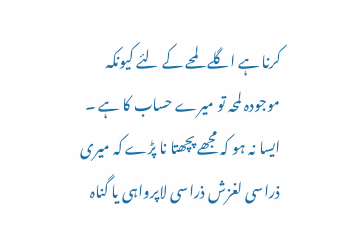کرنا ہے اگلے لمحے کے لئے کیونکہ موجودہ لمحہ تو میرے حساب کا ہے ۔ ایسا نہ ہو کہ مجھے پچھتا نا پڑے کہ میری ذراسی لغزش ذراسی لاپرواہی یا گناہ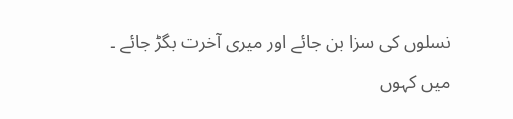نسلوں کی سزا بن جائے اور میری آخرت بگڑ جائے ۔ میں کہوں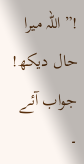!” اللہ میرا حال دیکھ! جواب آئے ۔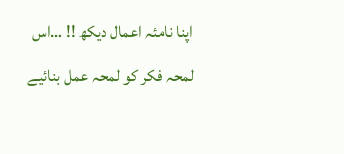اپنا نامئہ اعمال دیکھ !! …اس لمحہ فکر کو لمحہ عمل بنائیے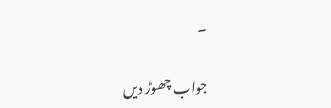۔

جواب چھوڑ دیں